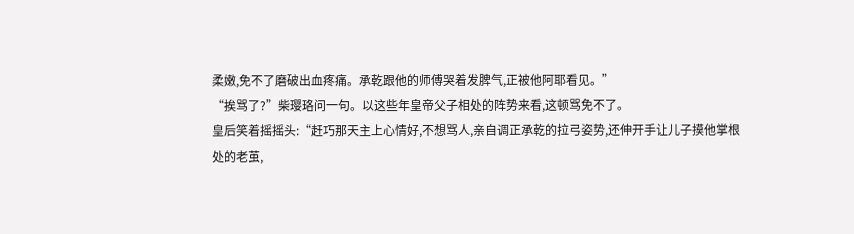柔嫩,免不了磨破出血疼痛。承乾跟他的师傅哭着发脾气,正被他阿耶看见。”
“挨骂了?”柴璎珞问一句。以这些年皇帝父子相处的阵势来看,这顿骂免不了。
皇后笑着摇摇头:“赶巧那天主上心情好,不想骂人,亲自调正承乾的拉弓姿势,还伸开手让儿子摸他掌根处的老茧,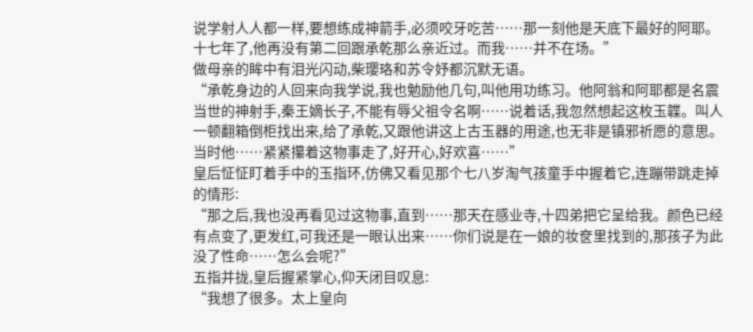说学射人人都一样,要想练成神箭手,必须咬牙吃苦……那一刻他是天底下最好的阿耶。十七年了,他再没有第二回跟承乾那么亲近过。而我……并不在场。”
做母亲的眸中有泪光闪动,柴璎珞和苏令妤都沉默无语。
“承乾身边的人回来向我学说,我也勉励他几句,叫他用功练习。他阿翁和阿耶都是名震当世的神射手,秦王嫡长子,不能有辱父祖令名啊……说着话,我忽然想起这枚玉韘。叫人一顿翻箱倒柜找出来,给了承乾,又跟他讲这上古玉器的用途,也无非是镇邪祈愿的意思。当时他……紧紧攥着这物事走了,好开心,好欢喜……”
皇后怔怔盯着手中的玉指环,仿佛又看见那个七八岁淘气孩童手中握着它,连蹦带跳走掉的情形:
“那之后,我也没再看见过这物事,直到……那天在感业寺,十四弟把它呈给我。颜色已经有点变了,更发红,可我还是一眼认出来……你们说是在一娘的妆奁里找到的,那孩子为此没了性命……怎么会呢?”
五指并拢,皇后握紧掌心,仰天闭目叹息:
“我想了很多。太上皇向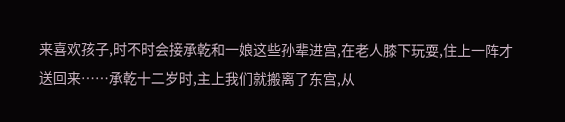来喜欢孩子,时不时会接承乾和一娘这些孙辈进宫,在老人膝下玩耍,住上一阵才送回来……承乾十二岁时,主上我们就搬离了东宫,从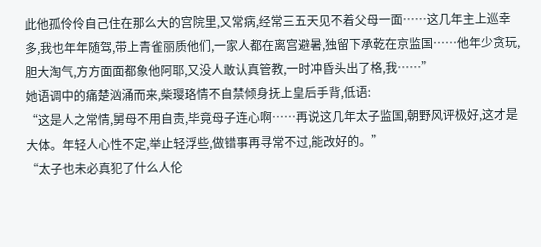此他孤伶伶自己住在那么大的宫院里,又常病,经常三五天见不着父母一面……这几年主上巡幸多,我也年年随驾,带上青雀丽质他们,一家人都在离宫避暑,独留下承乾在京监国……他年少贪玩,胆大淘气,方方面面都象他阿耶,又没人敢认真管教,一时冲昏头出了格,我……”
她语调中的痛楚汹涌而来,柴璎珞情不自禁倾身抚上皇后手背,低语:
“这是人之常情,舅母不用自责,毕竟母子连心啊……再说这几年太子监国,朝野风评极好,这才是大体。年轻人心性不定,举止轻浮些,做错事再寻常不过,能改好的。”
“太子也未必真犯了什么人伦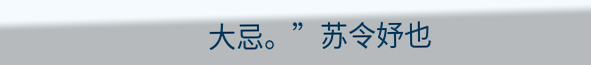大忌。”苏令妤也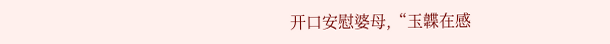开口安慰婆母,“玉韘在感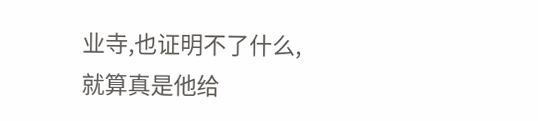业寺,也证明不了什么,就算真是他给